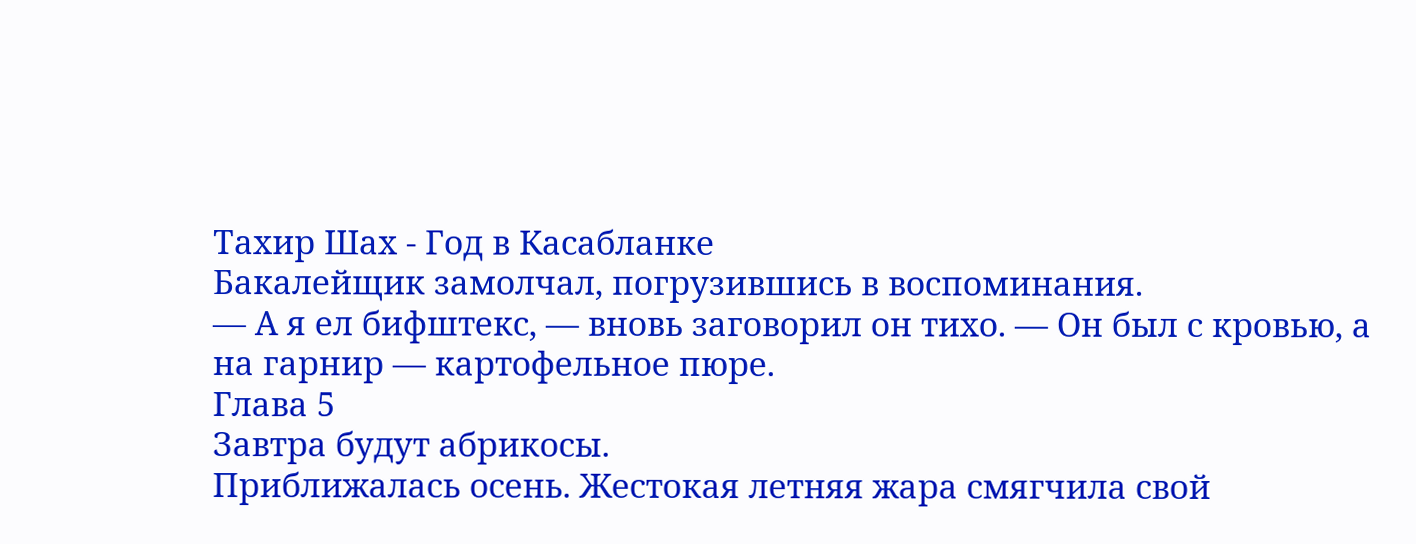Тахир Шах - Год в Касабланке
Бакалейщик замолчал, погрузившись в воспоминания.
— А я ел бифштекс, — вновь заговорил он тихо. — Он был с кровью, а на гарнир — картофельное пюре.
Глава 5
Завтра будут абрикосы.
Приближалась осень. Жестокая летняя жара смягчила свой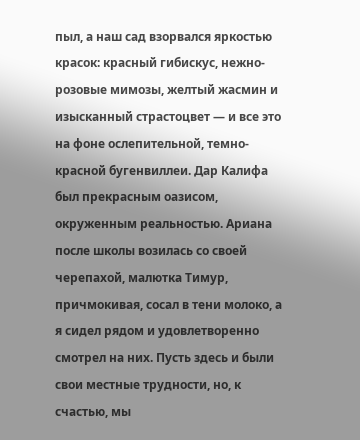пыл, а наш сад взорвался яркостью красок: красный гибискус, нежно-розовые мимозы, желтый жасмин и изысканный страстоцвет — и все это на фоне ослепительной, темно-красной бугенвиллеи. Дар Калифа был прекрасным оазисом, окруженным реальностью. Ариана после школы возилась со своей черепахой, малютка Тимур, причмокивая, сосал в тени молоко, а я сидел рядом и удовлетворенно смотрел на них. Пусть здесь и были свои местные трудности, но, к счастью, мы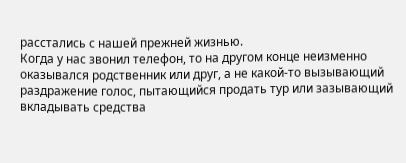расстались с нашей прежней жизнью.
Когда у нас звонил телефон, то на другом конце неизменно оказывался родственник или друг, а не какой-то вызывающий раздражение голос, пытающийся продать тур или зазывающий вкладывать средства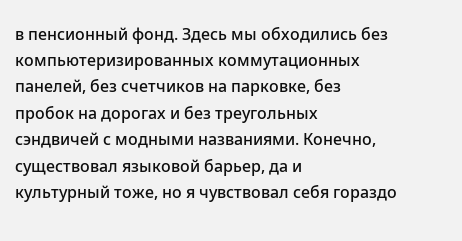в пенсионный фонд. Здесь мы обходились без компьютеризированных коммутационных панелей, без счетчиков на парковке, без пробок на дорогах и без треугольных сэндвичей с модными названиями. Конечно, существовал языковой барьер, да и культурный тоже, но я чувствовал себя гораздо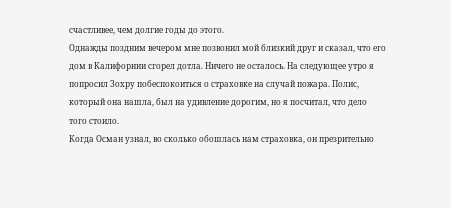счастливее, чем долгие годы до этого.
Однажды поздним вечером мне позвонил мой близкий друг и сказал, что его дом в Калифорнии сгорел дотла. Ничего не осталось. На следующее утро я попросил Зохру побеспокоиться о страховке на случай пожара. Полис, который она нашла, был на удивление дорогим, но я посчитал, что дело того стоило.
Когда Осман узнал, во сколько обошлась нам страховка, он презрительно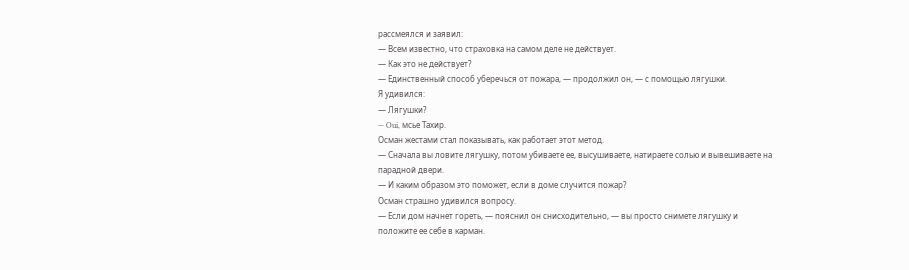рассмеялся и заявил:
— Всем известно, что страховка на самом деле не действует.
— Как это не действует?
— Единственный способ уберечься от пожара, — продолжил он, — с помощью лягушки.
Я удивился:
— Лягушки?
— Oui, мсье Тахир.
Осман жестами стал показывать, как работает этот метод.
— Сначала вы ловите лягушку, потом убиваете ее, высушиваете, натираете солью и вывешиваете на парадной двери.
— И каким образом это поможет, если в доме случится пожар?
Осман страшно удивился вопросу.
— Если дом начнет гореть, — пояснил он снисходительно, — вы просто снимете лягушку и положите ее себе в карман.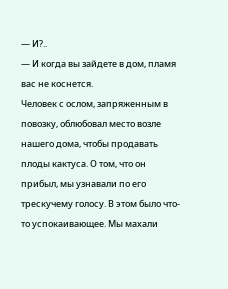— И?..
— И когда вы зайдете в дом, пламя вас не коснется.
Человек с ослом, запряженным в повозку, облюбовал место возле нашего дома, чтобы продавать плоды кактуса. О том, что он прибыл, мы узнавали по его трескучему голосу. В этом было что-то успокаивающее. Мы махали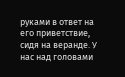руками в ответ на его приветствие, сидя на веранде. У нас над головами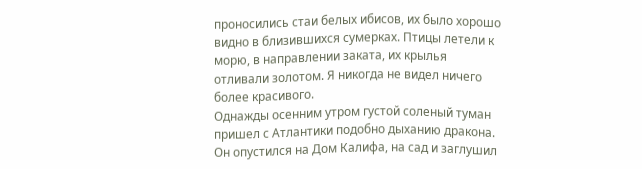проносились стаи белых ибисов, их было хорошо видно в близившихся сумерках. Птицы летели к морю, в направлении заката, их крылья отливали золотом. Я никогда не видел ничего более красивого.
Однажды осенним утром густой соленый туман пришел с Атлантики подобно дыханию дракона. Он опустился на Дом Калифа, на сад и заглушил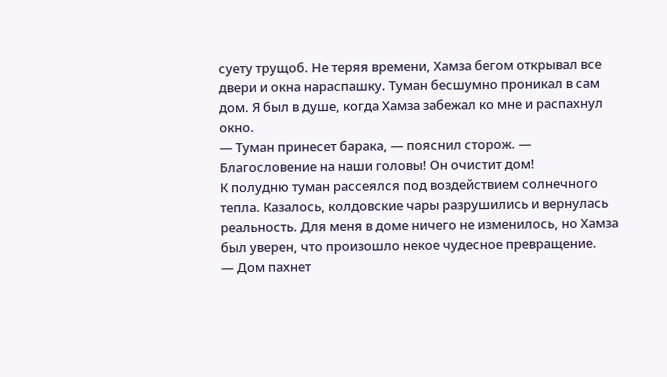суету трущоб. Не теряя времени, Хамза бегом открывал все двери и окна нараспашку. Туман бесшумно проникал в сам дом. Я был в душе, когда Хамза забежал ко мне и распахнул окно.
— Туман принесет барака, — пояснил сторож. — Благословение на наши головы! Он очистит дом!
К полудню туман рассеялся под воздействием солнечного тепла. Казалось, колдовские чары разрушились и вернулась реальность. Для меня в доме ничего не изменилось, но Хамза был уверен, что произошло некое чудесное превращение.
— Дом пахнет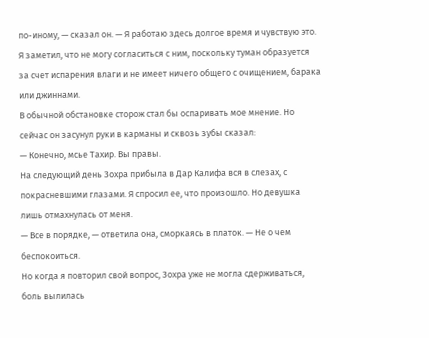по-иному, — сказал он. — Я работаю здесь долгое время и чувствую это.
Я заметил, что не могу согласиться с ним, поскольку туман образуется за счет испарения влаги и не имеет ничего общего с очищением, барака или джиннами.
В обычной обстановке сторож стал бы оспаривать мое мнение. Но сейчас он засунул руки в карманы и сквозь зубы сказал:
— Конечно, мсье Тахир. Вы правы.
На следующий день Зохра прибыла в Дар Калифа вся в слезах, с покрасневшими глазами. Я спросил ее, что произошло. Но девушка лишь отмахнулась от меня.
— Все в порядке, — ответила она, сморкаясь в платок. — Не о чем беспокоиться.
Но когда я повторил свой вопрос, Зохра уже не могла сдерживаться, боль вылилась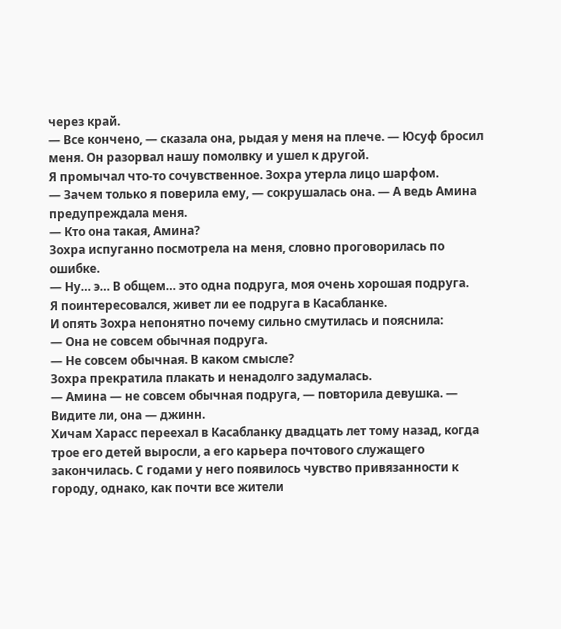через край.
— Все кончено, — сказала она, рыдая у меня на плече. — Юсуф бросил меня. Он разорвал нашу помолвку и ушел к другой.
Я промычал что-то сочувственное. Зохра утерла лицо шарфом.
— Зачем только я поверила ему, — сокрушалась она. — А ведь Амина предупреждала меня.
— Кто она такая, Амина?
Зохра испуганно посмотрела на меня, словно проговорилась по ошибке.
— Ну… э… В общем… это одна подруга, моя очень хорошая подруга.
Я поинтересовался, живет ли ее подруга в Касабланке.
И опять Зохра непонятно почему сильно смутилась и пояснила:
— Она не совсем обычная подруга.
— Не совсем обычная. В каком смысле?
Зохра прекратила плакать и ненадолго задумалась.
— Амина — не совсем обычная подруга, — повторила девушка. — Видите ли, она — джинн.
Хичам Харасс переехал в Касабланку двадцать лет тому назад, когда трое его детей выросли, а его карьера почтового служащего закончилась. С годами у него появилось чувство привязанности к городу, однако, как почти все жители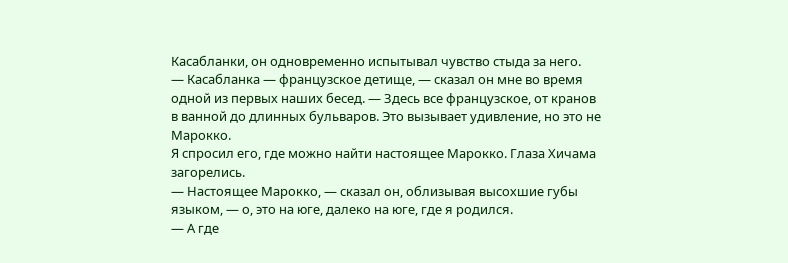Касабланки, он одновременно испытывал чувство стыда за него.
— Касабланка — французское детище, — сказал он мне во время одной из первых наших бесед. — Здесь все французское, от кранов в ванной до длинных бульваров. Это вызывает удивление, но это не Марокко.
Я спросил его, где можно найти настоящее Марокко. Глаза Хичама загорелись.
— Настоящее Марокко, — сказал он, облизывая высохшие губы языком, — о, это на юге, далеко на юге, где я родился.
— А где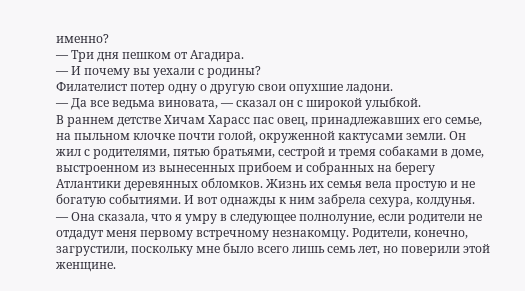именно?
— Три дня пешком от Агадира.
— И почему вы уехали с родины?
Филателист потер одну о другую свои опухшие ладони.
— Да все ведьма виновата, — сказал он с широкой улыбкой.
В раннем детстве Хичам Харасс пас овец, принадлежавших его семье, на пыльном клочке почти голой, окруженной кактусами земли. Он жил с родителями, пятью братьями, сестрой и тремя собаками в доме, выстроенном из вынесенных прибоем и собранных на берегу Атлантики деревянных обломков. Жизнь их семья вела простую и не богатую событиями. И вот однажды к ним забрела сехура, колдунья.
— Она сказала, что я умру в следующее полнолуние, если родители не отдадут меня первому встречному незнакомцу. Родители, конечно, загрустили, поскольку мне было всего лишь семь лет, но поверили этой женщине.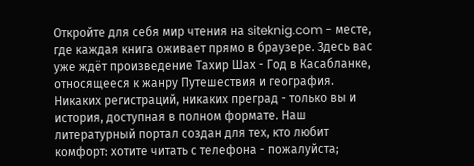Откройте для себя мир чтения на siteknig.com - месте, где каждая книга оживает прямо в браузере. Здесь вас уже ждёт произведение Тахир Шах - Год в Касабланке, относящееся к жанру Путешествия и география. Никаких регистраций, никаких преград - только вы и история, доступная в полном формате. Наш литературный портал создан для тех, кто любит комфорт: хотите читать с телефона - пожалуйста;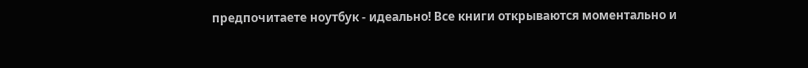предпочитаете ноутбук - идеально! Все книги открываются моментально и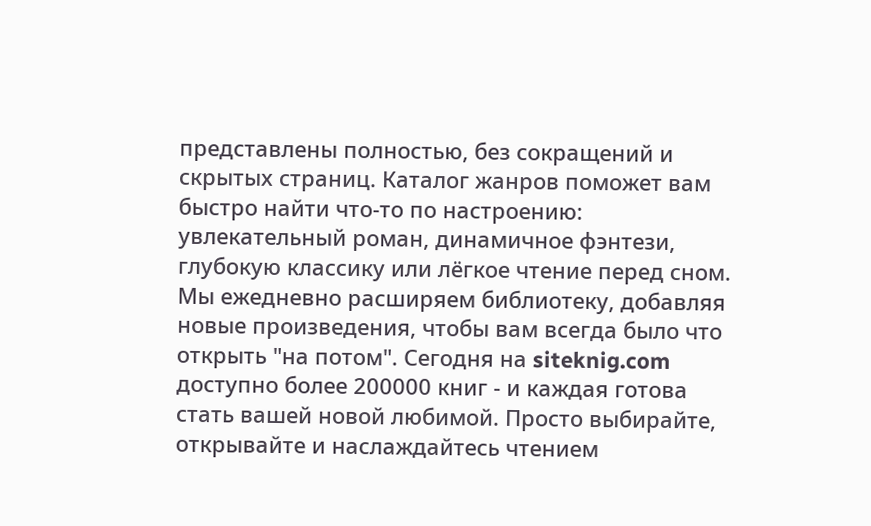представлены полностью, без сокращений и скрытых страниц. Каталог жанров поможет вам быстро найти что-то по настроению: увлекательный роман, динамичное фэнтези, глубокую классику или лёгкое чтение перед сном. Мы ежедневно расширяем библиотеку, добавляя новые произведения, чтобы вам всегда было что открыть "на потом". Сегодня на siteknig.com доступно более 200000 книг - и каждая готова стать вашей новой любимой. Просто выбирайте, открывайте и наслаждайтесь чтением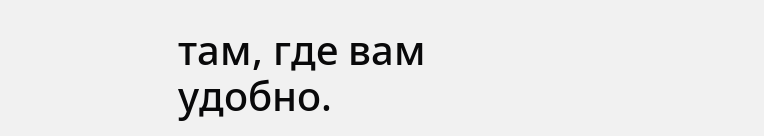там, где вам удобно.